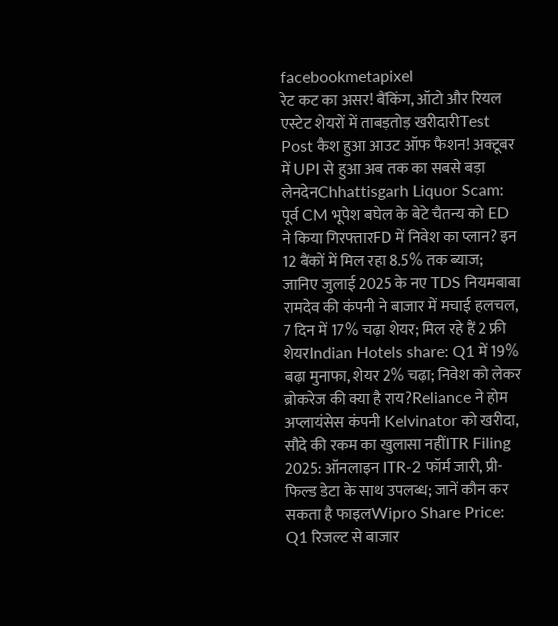facebookmetapixel
रेट कट का असर! बैंकिंग, ऑटो और रियल एस्टेट शेयरों में ताबड़तोड़ खरीदारीTest Post कैश हुआ आउट ऑफ फैशन! अक्टूबर में UPI से हुआ अब तक का सबसे बड़ा लेनदेनChhattisgarh Liquor Scam: पूर्व CM भूपेश बघेल के बेटे चैतन्य को ED ने किया गिरफ्तारFD में निवेश का प्लान? इन 12 बैंकों में मिल रहा 8.5% तक ब्याज; जानिए जुलाई 2025 के नए TDS नियमबाबा रामदेव की कंपनी ने बाजार में मचाई हलचल, 7 दिन में 17% चढ़ा शेयर; मिल रहे हैं 2 फ्री शेयरIndian Hotels share: Q1 में 19% बढ़ा मुनाफा, शेयर 2% चढ़ा; निवेश को लेकर ब्रोकरेज की क्या है राय?Reliance ने होम अप्लायंसेस कंपनी Kelvinator को खरीदा, सौदे की रकम का खुलासा नहींITR Filing 2025: ऑनलाइन ITR-2 फॉर्म जारी, प्री-फिल्ड डेटा के साथ उपलब्ध; जानें कौन कर सकता है फाइलWipro Share Price: Q1 रिजल्ट से बाजार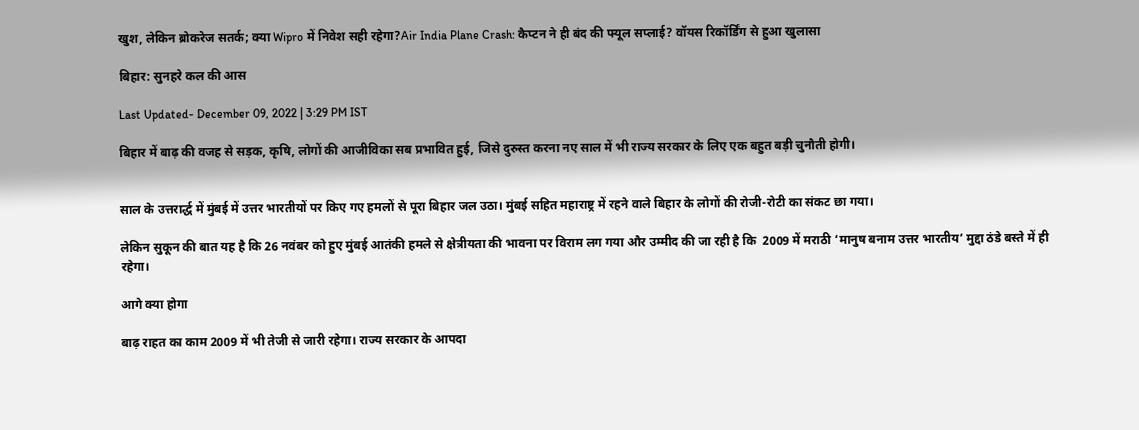खुश, लेकिन ब्रोकरेज सतर्क; क्या Wipro में निवेश सही रहेगा?Air India Plane Crash: कैप्टन ने ही बंद की फ्यूल सप्लाई? वॉयस रिकॉर्डिंग से हुआ खुलासा

बिहार: सुनहरे कल की आस

Last Updated- December 09, 2022 | 3:29 PM IST

बिहार में बाढ़ की वजह से सड़क, कृषि, लोगों की आजीविका सब प्रभावित हुई, जिसे दुरुस्त करना नए साल में भी राज्य सरकार के लिए एक बहुत बड़ी चुनौती होगी।


साल के उत्तरार्द्ध में मुंबई में उत्तर भारतीयों पर किए गए हमलों से पूरा बिहार जल उठा। मुंबई सहित महाराष्ट्र में रहने वाले बिहार के लोगों की रोजी-रोटी का संकट छा गया।

लेकिन सुकून की बात यह है कि 26 नवंबर को हुए मुंबई आतंकी हमले से क्षेत्रीयता की भावना पर विराम लग गया और उम्मीद की जा रही है कि  2009 में मराठी ‘मानुष बनाम उत्तर भारतीय’ मुद्दा ठंडे बस्ते में ही रहेगा।

आगे क्या होगा

बाढ़ राहत का काम 2009 में भी तेजी से जारी रहेगा। राज्य सरकार के आपदा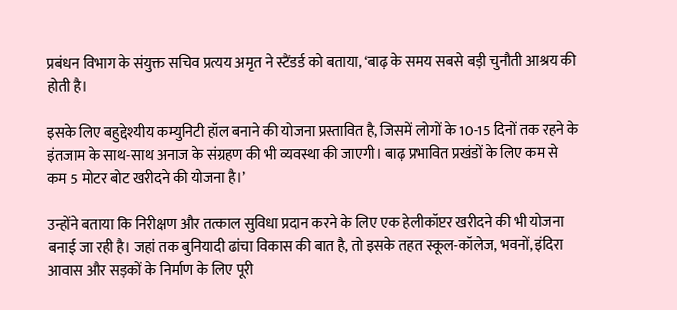प्रबंधन विभाग के संयुक्त सचिव प्रत्यय अमृत ने स्टैंडर्ड को बताया, ‘बाढ़ के समय सबसे बड़ी चुनौती आश्रय की होती है।

इसके लिए बहुद्देश्यीय कम्युनिटी हॉल बनाने की योजना प्रस्तावित है, जिसमें लोगों के 10-15 दिनों तक रहने के इंतजाम के साथ-साथ अनाज के संग्रहण की भी व्यवस्था की जाएगी। बाढ़ प्रभावित प्रखंडों के लिए कम से कम 5 मोटर बोट खरीदने की योजना है।’

उन्होंने बताया कि निरीक्षण और तत्काल सुविधा प्रदान करने के लिए एक हेलीकॉप्टर खरीदने की भी योजना बनाई जा रही है। जहां तक बुनियादी ढांचा विकास की बात है, तो इसके तहत स्कूल-कॉलेज, भवनों, इंदिरा आवास और सड़कों के निर्माण के लिए पूरी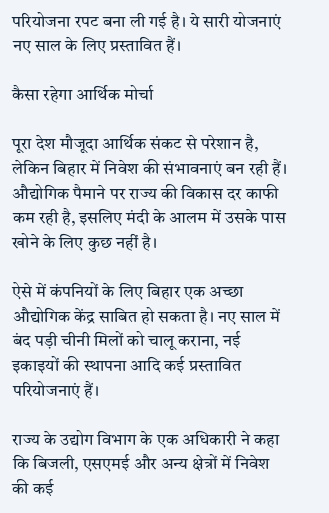परियोजना रपट बना ली गई है। ये सारी योजनाएं नए साल के लिए प्रस्तावित हैं।

कैसा रहेगा आर्थिक मोर्चा

पूरा देश मौजूदा आर्थिक संकट से परेशान है, लेकिन बिहार में निवेश की संभावनाएं बन रही हैं। औद्योगिक पैमाने पर राज्य की विकास दर काफी कम रही है, इसलिए मंदी के आलम में उसके पास खोने के लिए कुछ नहीं है।

ऐसे में कंपनियों के लिए बिहार एक अच्छा औद्योगिक केंद्र साबित हो सकता है। नए साल में बंद पड़ी चीनी मिलों को चालू कराना, नई इकाइयों की स्थापना आदि कई प्रस्तावित परियोजनाएं हैं।

राज्य के उद्योग विभाग के एक अधिकारी ने कहा कि बिजली, एसएमई और अन्य क्षेत्रों में निवेश की कई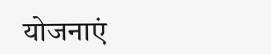योजनाएं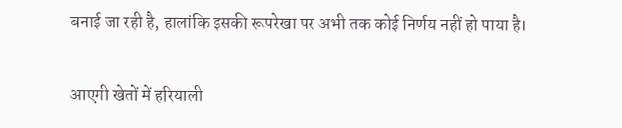बनाई जा रही है, हालांकि इसकी रूपरेखा पर अभी तक कोई निर्णय नहीं हो पाया है।

आएगी खेतों में हरियाली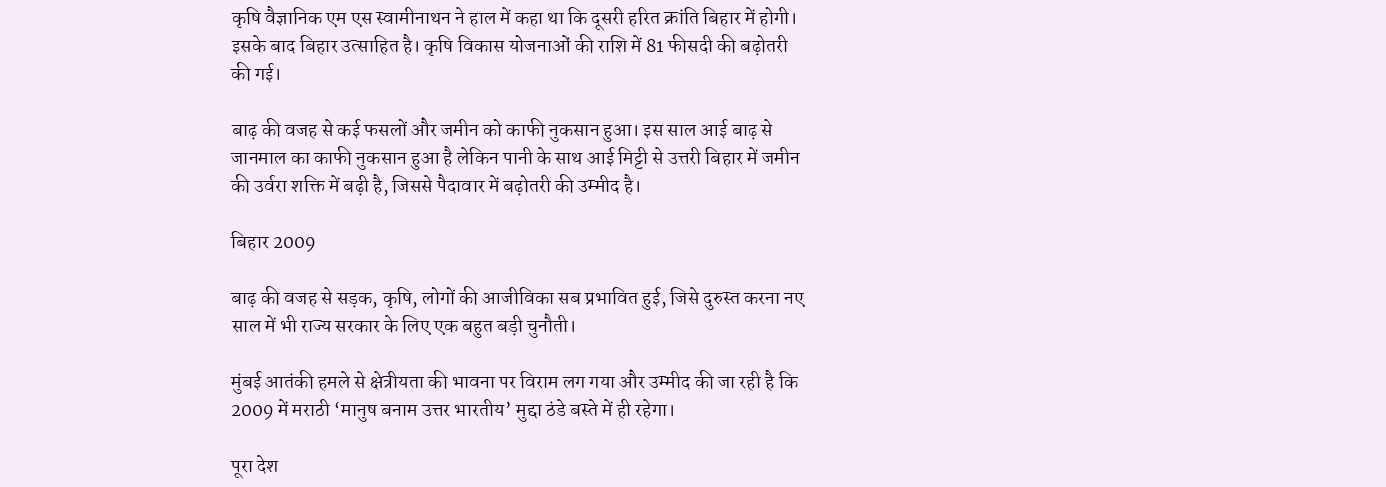कृषि वैज्ञानिक एम एस स्वामीनाथन ने हाल में कहा था कि दूसरी हरित क्रांति बिहार में होगी। इसके बाद बिहार उत्साहित है। कृषि विकास योजनाओं की राशि में 81 फीसदी की बढ़ोतरी की गई।

बाढ़ की वजह से कई फसलों और जमीन को काफी नुकसान हुआ। इस साल आई बाढ़ से जानमाल का काफी नुकसान हुआ है लेकिन पानी के साथ आई मिट्टी से उत्तरी बिहार में जमीन की उर्वरा शक्ति में बढ़ी है, जिससे पैदावार में बढ़ोतरी की उम्मीद है।

बिहार 2009

बाढ़ की वजह से सड़क, कृषि, लोगों की आजीविका सब प्रभावित हुई, जिसे दुरुस्त करना नए साल में भी राज्य सरकार के लिए एक बहुत बड़ी चुनौती।

मुंबई आतंकी हमले से क्षेत्रीयता की भावना पर विराम लग गया और उम्मीद की जा रही है कि  2009 में मराठी ‘मानुष बनाम उत्तर भारतीय’ मुद्दा ठंडे बस्ते में ही रहेगा।

पूरा देश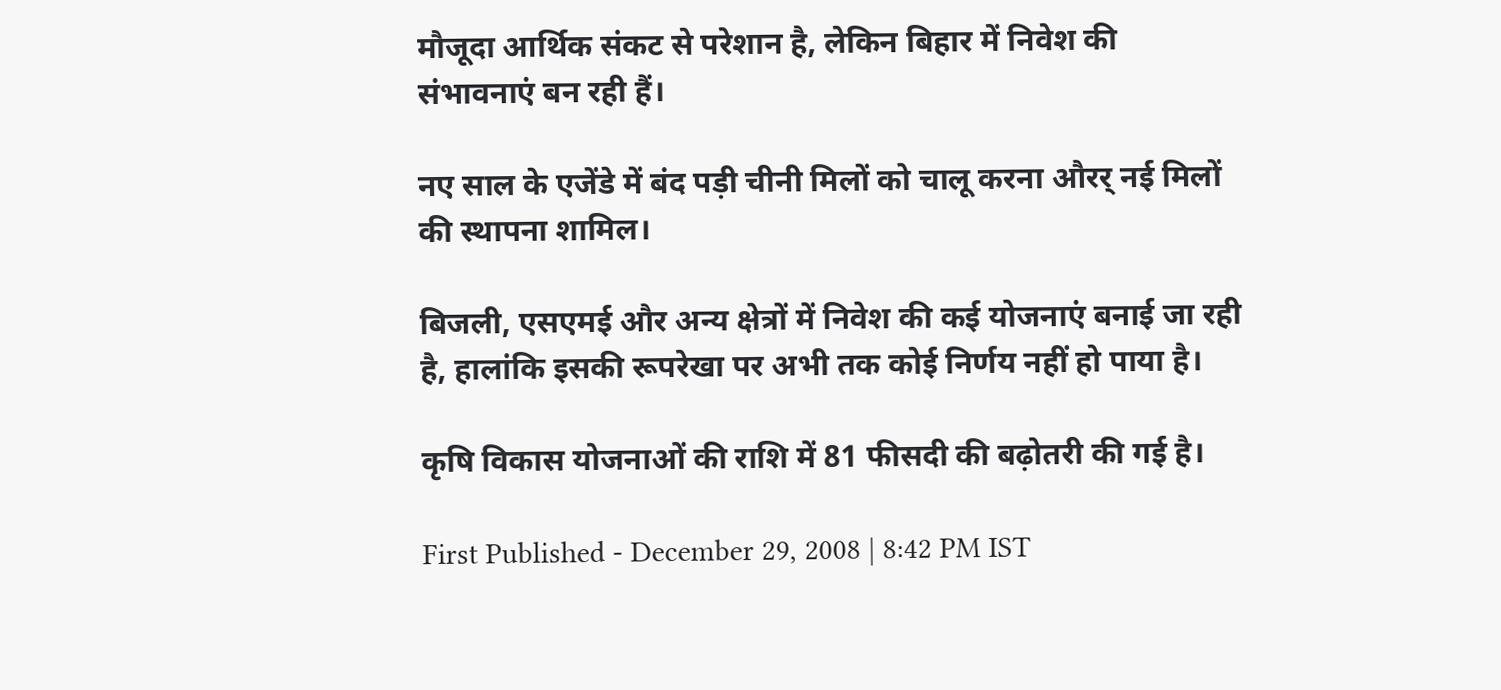मौजूदा आर्थिक संकट से परेशान है, लेकिन बिहार में निवेश की संभावनाएं बन रही हैं।

नए साल के एजेंडे में बंद पड़ी चीनी मिलों को चालू करना औरर् नई मिलों की स्थापना शामिल।

बिजली, एसएमई और अन्य क्षेत्रों में निवेश की कई योजनाएं बनाई जा रही है, हालांकि इसकी रूपरेखा पर अभी तक कोई निर्णय नहीं हो पाया है।

कृषि विकास योजनाओं की राशि में 81 फीसदी की बढ़ोतरी की गई है।

First Published - December 29, 2008 | 8:42 PM IST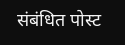संबंधित पोस्ट